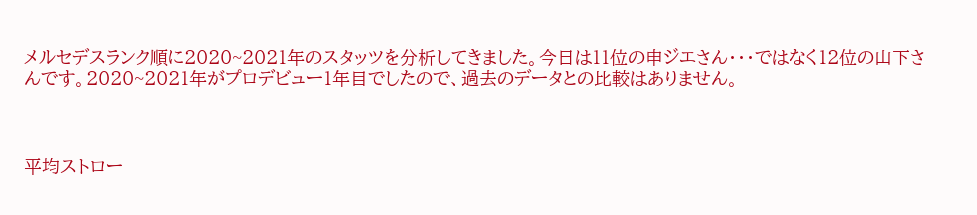メルセデスランク順に2020~2021年のスタッツを分析してきました。今日は11位の申ジエさん・・・ではなく12位の山下さんです。2020~2021年がプロデビュー1年目でしたので、過去のデータとの比較はありません。



平均ストロー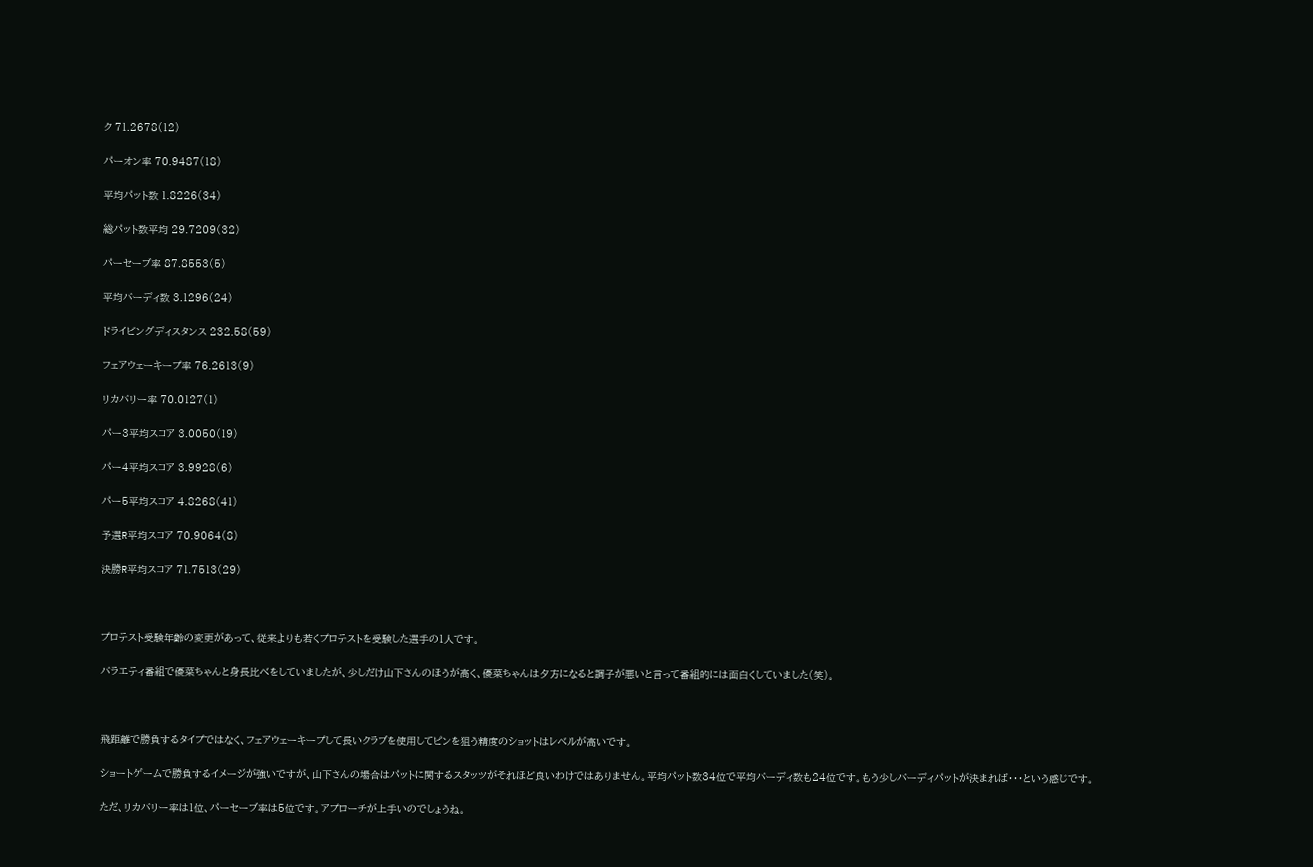ク 71.2678(12)

パーオン率 70.9487(18)

平均パット数 1.8226(34)

総パット数平均 29.7209(32)

パーセーブ率 87.8553(5)

平均バーディ数 3.1296(24)

ドライビングディスタンス 232.58(59)

フェアウェーキープ率 76.2613(9)

リカバリー率 70.0127(1)

パー3平均スコア 3.0050(19)

パー4平均スコア 3.9928(6)

パー5平均スコア 4.8268(41)

予選R平均スコア 70.9064(8)

決勝R平均スコア 71.7513(29)



プロテスト受験年齢の変更があって、従来よりも若くプロテストを受験した選手の1人です。

バラエティ番組で優菜ちゃんと身長比べをしていましたが、少しだけ山下さんのほうが高く、優菜ちゃんは夕方になると調子が悪いと言って番組的には面白くしていました(笑)。



飛距離で勝負するタイプではなく、フェアウェーキープして長いクラブを使用してピンを狙う精度のショットはレベルが高いです。

ショートゲームで勝負するイメージが強いですが、山下さんの場合はパットに関するスタッツがそれほど良いわけではありません。平均パット数34位で平均バーディ数も24位です。もう少しバーディパットが決まれば・・・という感じです。

ただ、リカバリー率は1位、パーセーブ率は5位です。アプローチが上手いのでしょうね。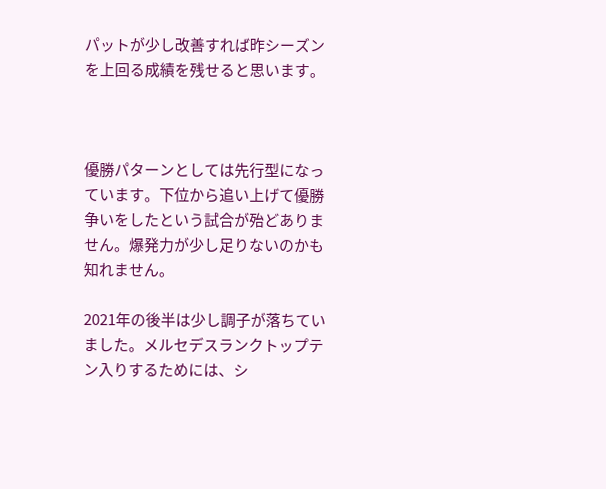パットが少し改善すれば昨シーズンを上回る成績を残せると思います。



優勝パターンとしては先行型になっています。下位から追い上げて優勝争いをしたという試合が殆どありません。爆発力が少し足りないのかも知れません。

2021年の後半は少し調子が落ちていました。メルセデスランクトップテン入りするためには、シ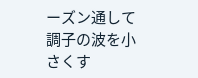ーズン通して調子の波を小さくす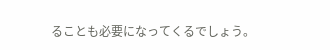ることも必要になってくるでしょう。